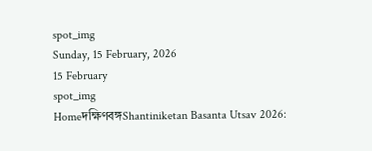spot_img
Sunday, 15 February, 2026
15 February
spot_img
Homeদক্ষিণবঙ্গShantiniketan Basanta Utsav 2026: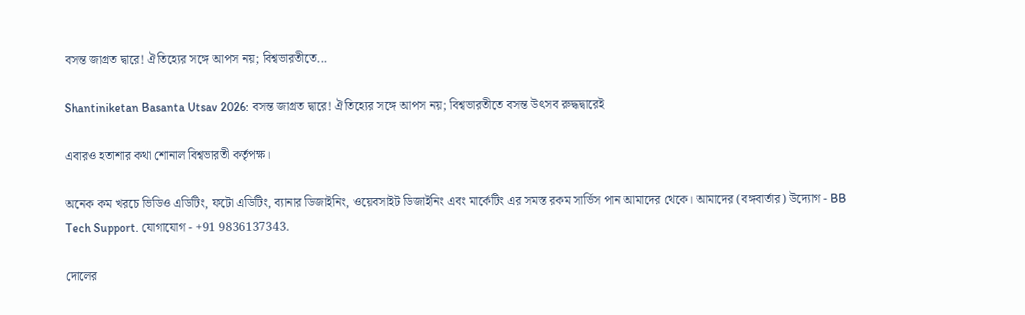বসন্ত জাগ্রত দ্বারে! ঐতিহ্যের সঙ্গে আপস নয়; বিশ্বভারতীতে...

Shantiniketan Basanta Utsav 2026: বসন্ত জাগ্রত দ্বারে! ঐতিহ্যের সঙ্গে আপস নয়; বিশ্বভারতীতে বসন্ত উৎসব রুদ্ধদ্বারেই

এবারও হতাশার কথা শোনাল বিশ্বভারতী কর্তৃপক্ষ।

অনেক কম খরচে ভিডিও এডিটিং, ফটো এডিটিং, ব্যানার ডিজাইনিং, ওয়েবসাইট ডিজাইনিং এবং মার্কেটিং এর সমস্ত রকম সার্ভিস পান আমাদের থেকে। আমাদের (বঙ্গবার্তার) উদ্যোগ - BB Tech Support. যোগাযোগ - +91 9836137343.

দোলের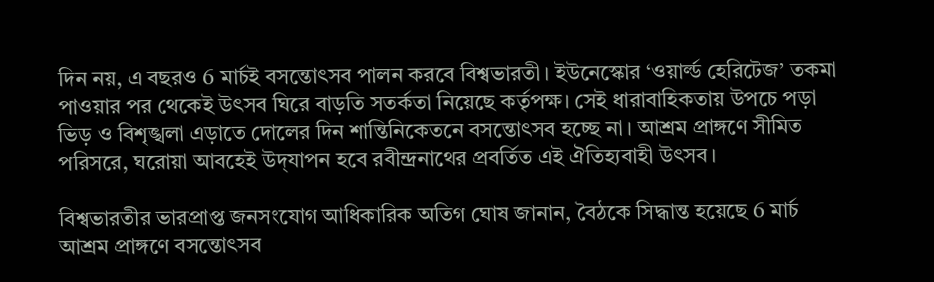দিন নয়, এ বছরও 6 মার্চই বসন্তোৎসব পালন করবে বিশ্বভারতী। ইউনেস্কোর ‘ওয়ার্ল্ড হেরিটেজ’ তকমা পাওয়ার পর থেকেই উৎসব ঘিরে বাড়তি সতর্কতা নিয়েছে কর্তৃপক্ষ। সেই ধারাবাহিকতায় উপচে পড়া ভিড় ও বিশৃঙ্খলা এড়াতে দোলের দিন শান্তিনিকেতনে বসন্তোৎসব হচ্ছে না। আশ্রম প্রাঙ্গণে সীমিত পরিসরে, ঘরোয়া আবহেই উদ্‌যাপন হবে রবীন্দ্রনাথের প্রবর্তিত এই ঐতিহ্যবাহী উৎসব।

বিশ্বভারতীর ভারপ্রাপ্ত জনসংযোগ আধিকারিক অতিগ ঘোষ জানান, বৈঠকে সিদ্ধান্ত হয়েছে 6 মার্চ আশ্রম প্রাঙ্গণে বসন্তোৎসব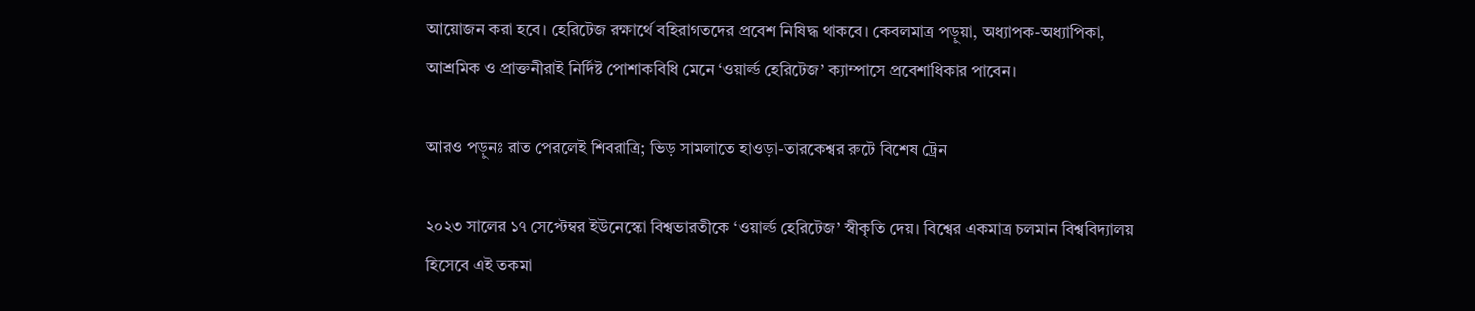আয়োজন করা হবে। হেরিটেজ রক্ষার্থে বহিরাগতদের প্রবেশ নিষিদ্ধ থাকবে। কেবলমাত্র পড়ুয়া, অধ্যাপক-অধ্যাপিকা, আশ্রমিক ও প্রাক্তনীরাই নির্দিষ্ট পোশাকবিধি মেনে ‘ওয়ার্ল্ড হেরিটেজ’ ক্যাম্পাসে প্রবেশাধিকার পাবেন।

আরও পড়ুনঃ রাত পেরলেই শিবরাত্রি; ভিড় সামলাতে হাওড়া-তারকেশ্বর রুটে বিশেষ ট্রেন

২০২৩ সালের ১৭ সেপ্টেম্বর ইউনেস্কো বিশ্বভারতীকে ‘ওয়ার্ল্ড হেরিটেজ’ স্বীকৃতি দেয়। বিশ্বের একমাত্র চলমান বিশ্ববিদ্যালয় হিসেবে এই তকমা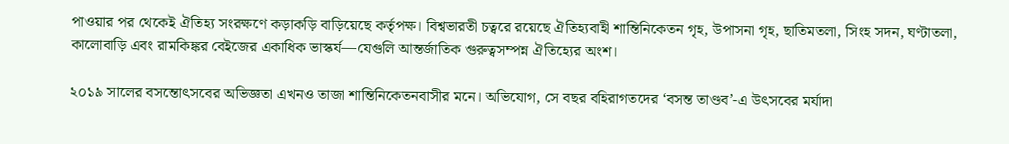পাওয়ার পর থেকেই ঐতিহ্য সংরক্ষণে কড়াকড়ি বাড়িয়েছে কর্তৃপক্ষ। বিশ্বভারতী চত্বরে রয়েছে ঐতিহ্যবাহী শান্তিনিকেতন গৃহ, উপাসনা গৃহ, ছাতিমতলা, সিংহ সদন, ঘণ্টাতলা, কালোবাড়ি এবং রামকিঙ্কর বেইজের একাধিক ভাস্কর্য—যেগুলি আন্তর্জাতিক গুরুত্বসম্পন্ন ঐতিহ্যের অংশ।

২০১৯ সালের বসন্তোৎসবের অভিজ্ঞতা এখনও তাজা শান্তিনিকেতনবাসীর মনে। অভিযোগ, সে বছর বহিরাগতদের ‘বসন্ত তাণ্ডব’-এ উৎসবের মর্যাদা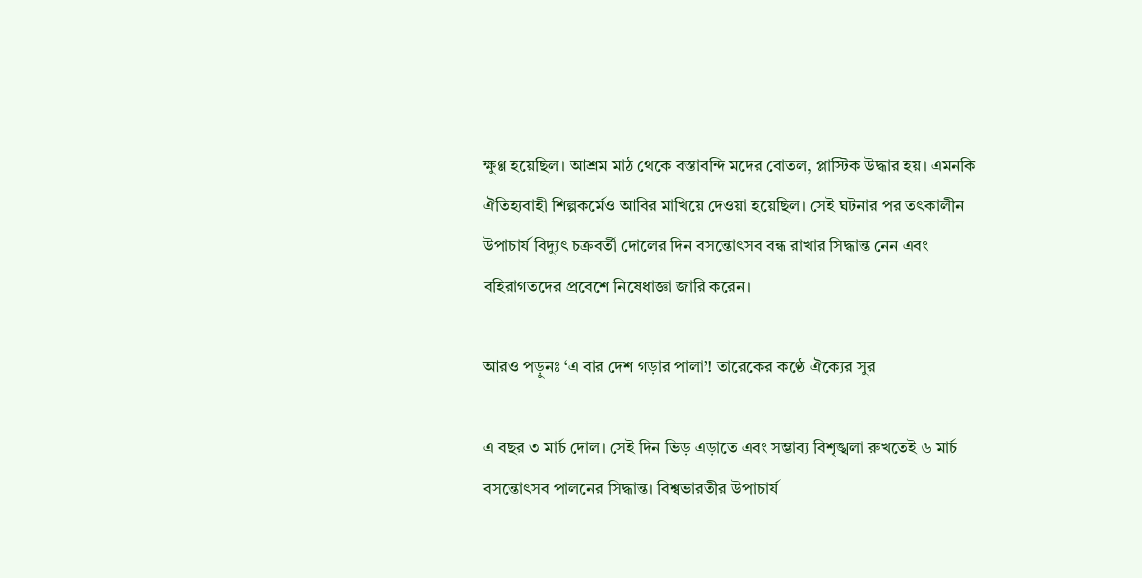ক্ষুণ্ণ হয়েছিল। আশ্রম মাঠ থেকে বস্তাবন্দি মদের বোতল, প্লাস্টিক উদ্ধার হয়। এমনকি ঐতিহ্যবাহী শিল্পকর্মেও আবির মাখিয়ে দেওয়া হয়েছিল। সেই ঘটনার পর তৎকালীন উপাচার্য বিদ্যুৎ চক্রবর্তী দোলের দিন বসন্তোৎসব বন্ধ রাখার সিদ্ধান্ত নেন এবং বহিরাগতদের প্রবেশে নিষেধাজ্ঞা জারি করেন।

আরও পড়ুনঃ ‘এ বার দেশ গড়ার পালা’! তারেকের কণ্ঠে ঐক্যের সুর

এ বছর ৩ মার্চ দোল। সেই দিন ভিড় এড়াতে এবং সম্ভাব্য বিশৃঙ্খলা রুখতেই ৬ মার্চ বসন্তোৎসব পালনের সিদ্ধান্ত। বিশ্বভারতীর উপাচার্য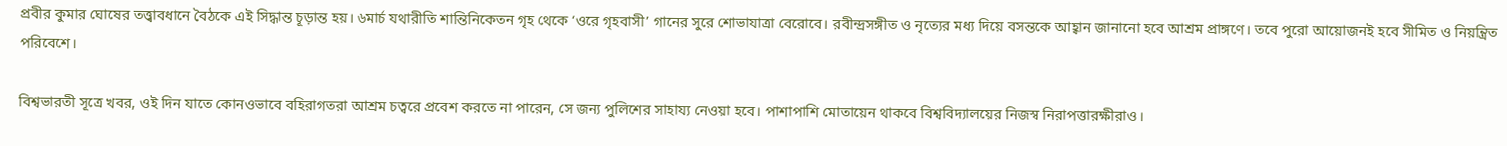প্রবীর কুমার ঘোষের তত্ত্বাবধানে বৈঠকে এই সিদ্ধান্ত চূড়ান্ত হয়। ৬মার্চ যথারীতি শান্তিনিকেতন গৃহ থেকে ‘ওরে গৃহবাসী’ গানের সুরে শোভাযাত্রা বেরোবে। রবীন্দ্রসঙ্গীত ও নৃত্যের মধ্য দিয়ে বসন্তকে আহ্বান জানানো হবে আশ্রম প্রাঙ্গণে। তবে পুরো আয়োজনই হবে সীমিত ও নিয়ন্ত্রিত পরিবেশে।

বিশ্বভারতী সূত্রে খবর, ওই দিন যাতে কোনওভাবে বহিরাগতরা আশ্রম চত্বরে প্রবেশ করতে না পারেন, সে জন্য পুলিশের সাহায্য নেওয়া হবে। পাশাপাশি মোতায়েন থাকবে বিশ্ববিদ্যালয়ের নিজস্ব নিরাপত্তারক্ষীরাও।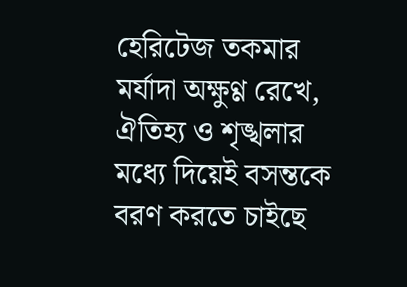হেরিটেজ তকমার মর্যাদা অক্ষুণ্ণ রেখে, ঐতিহ্য ও শৃঙ্খলার মধ্যে দিয়েই বসন্তকে বরণ করতে চাইছে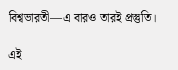বিশ্বভারতী—এ বারও তারই প্রস্তুতি।

এই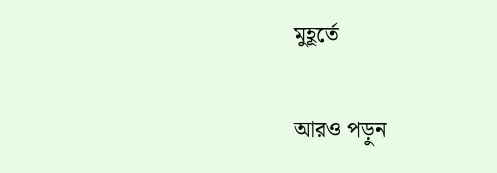মুহূর্তে

আরও পড়ুন